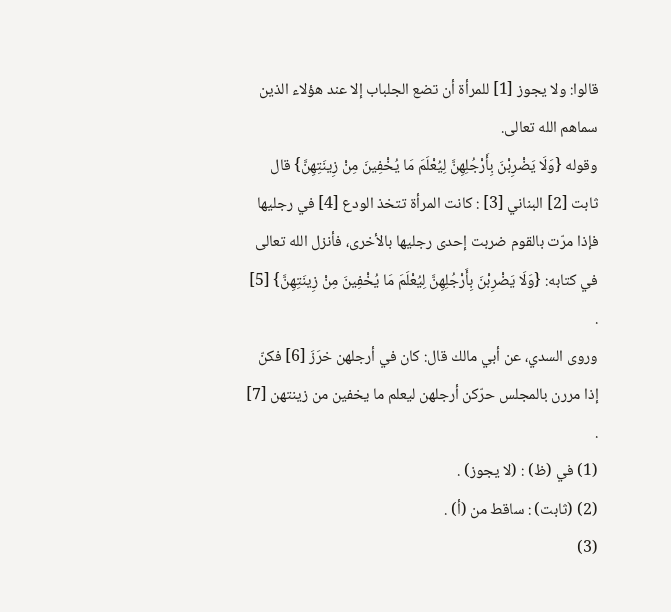قالوا: ولا يجوز [1] للمرأة أن تضع الجلباب إلا عند هؤلاء الذين سماهم الله تعالى.
وقوله {وَلَا يَضْرِبْنَ بِأَرْجُلِهِنَّ لِيُعْلَمَ مَا يُخْفِينَ مِنْ زِينَتِهِنَّ} قال ثابت [2] البناني [3] : كانت المرأة تتخذ الودع [4] في رجليها فإذا مرّت بالقوم ضربت إحدى رجليها بالأخرى، فأنزل الله تعالى في كتابه: {وَلَا يَضْرِبْنَ بِأَرْجُلِهِنَّ لِيُعْلَمَ مَا يُخْفِينَ مِنْ زِينَتِهِنَّ} [5] .
وروى السدي، عن أبي مالك قال: كان في أرجلهن خرَزَ [6] فكنّ إذا مررن بالمجلس حرّكن أرجلهن ليعلم ما يخفين من زينتهن [7] .
(1) في (ظ) : (لا يجوز) .
(2) (ثابت) : ساقط من (أ) .
(3)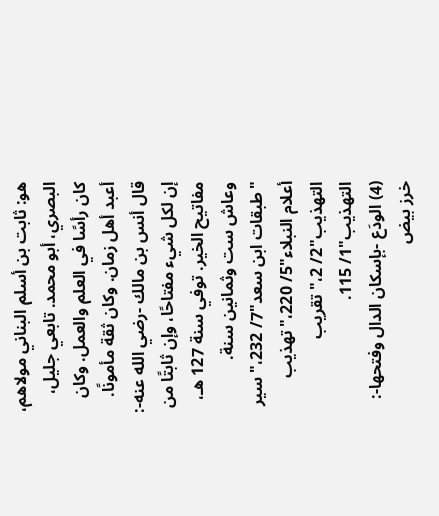هو: ثابت بن أسلم البناني مولاهم، البصري، أبو محمد. تابعي جليل، كان رأسًا في العلم والعمل. وكان أعبد أهل زمان. وكان ثقة مأمونًا. قال أنس بن مالك -رضي الله عنه-: إن لكل شيء مفتاحًا، وإن ثابتًا من مفاتيح الخير. توفي سنة 127 هـ، وعاش ست وثمانين سنة.
"طبقات ابن سعد"7/ 232،"سير أعلام النبلاء"5/ 220،"تهذيب التهذيب"2/ 2،"تقريب التهذيب"1/ 115.
(4) الودَع -بإسكان الدال وفتحها-: خرز بيض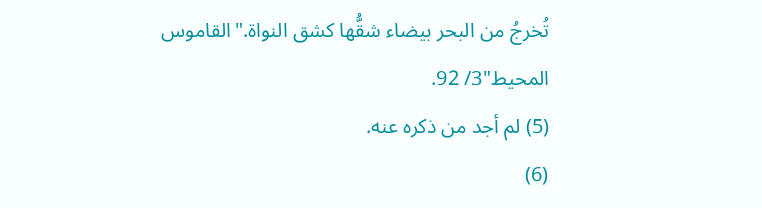تُخرجُ من البحر بيضاء شقُّها كشق النواة."القاموس المحيط"3/ 92.
(5) لم أجد من ذكره عنه.
(6)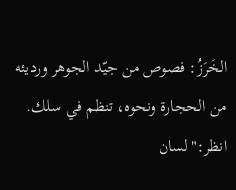الخَرَزُ: فصوص من جيّد الجوهر ورديئه من الحجارة ونحوه، تنظم في سلك. انظر:"لسان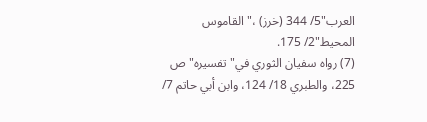العرب"5/ 344 (خرز) ،"القاموس المحيط"2/ 175.
(7) رواه سفيان الثوري في"تفسيره"ص 225، والطبري 18/ 124، وابن أبي حاتم 7/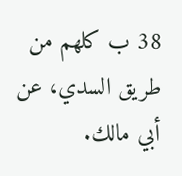38 ب كلهم من طريق السدي، عن أبي مالك.